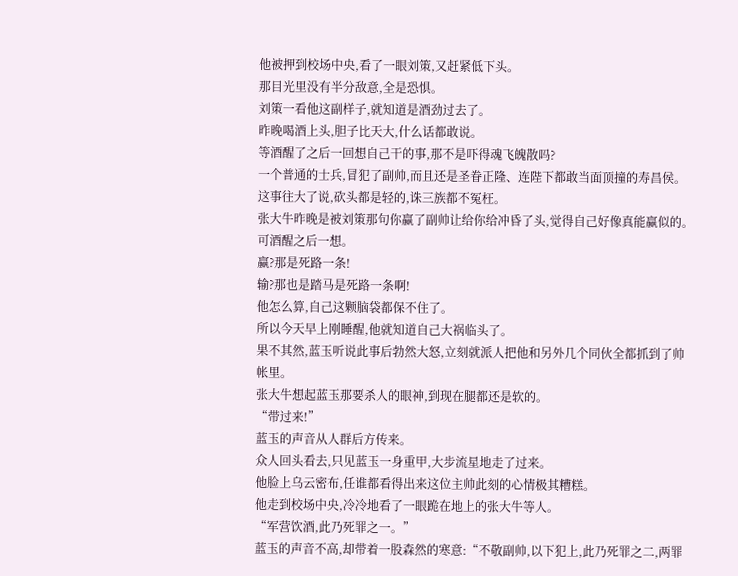他被押到校场中央,看了一眼刘策,又赶紧低下头。
那目光里没有半分敌意,全是恐惧。
刘策一看他这副样子,就知道是酒劲过去了。
昨晚喝酒上头,胆子比天大,什么话都敢说。
等酒醒了之后一回想自己干的事,那不是吓得魂飞魄散吗?
一个普通的士兵,冒犯了副帅,而且还是圣眷正隆、连陛下都敢当面顶撞的寿昌侯。
这事往大了说,砍头都是轻的,诛三族都不冤枉。
张大牛昨晚是被刘策那句你赢了副帅让给你给冲昏了头,觉得自己好像真能赢似的。
可酒醒之后一想。
赢?那是死路一条!
输?那也是踏马是死路一条啊!
他怎么算,自己这颗脑袋都保不住了。
所以今天早上刚睡醒,他就知道自己大祸临头了。
果不其然,蓝玉听说此事后勃然大怒,立刻就派人把他和另外几个同伙全都抓到了帅帐里。
张大牛想起蓝玉那要杀人的眼神,到现在腿都还是软的。
“带过来!”
蓝玉的声音从人群后方传来。
众人回头看去,只见蓝玉一身重甲,大步流星地走了过来。
他脸上乌云密布,任谁都看得出来这位主帅此刻的心情极其糟糕。
他走到校场中央,冷冷地看了一眼跪在地上的张大牛等人。
“军营饮酒,此乃死罪之一。”
蓝玉的声音不高,却带着一股森然的寒意:“不敬副帅,以下犯上,此乃死罪之二,两罪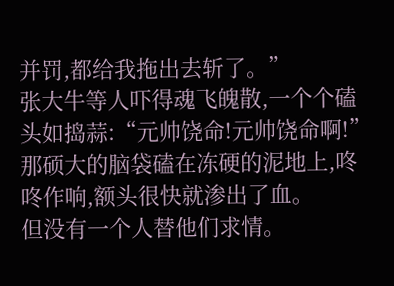并罚,都给我拖出去斩了。”
张大牛等人吓得魂飞魄散,一个个磕头如捣蒜:“元帅饶命!元帅饶命啊!”
那硕大的脑袋磕在冻硬的泥地上,咚咚作响,额头很快就渗出了血。
但没有一个人替他们求情。